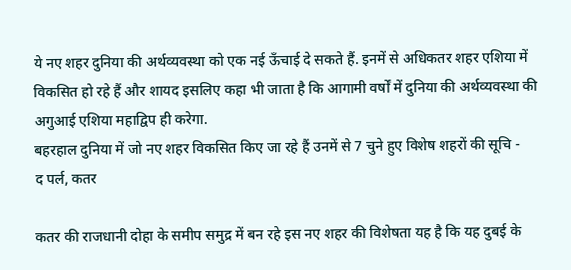ये नए शहर दुनिया की अर्थव्यवस्था को एक नई ऊँचाई दे सकते हैं. इनमें से अधिकतर शहर एशिया में विकसित हो रहे हैं और शायद इसलिए कहा भी जाता है कि आगामी वर्षों में दुनिया की अर्थव्यवस्था की अगुआई एशिया महाद्विप ही करेगा.
बहरहाल दुनिया में जो नए शहर विकसित किए जा रहे हैं उनमें से 7 चुने हुए विशेष शहरों की सूचि -
द पर्ल, कतर

कतर की राजधानी दोहा के समीप समुद्र में बन रहे इस नए शहर की विशेषता यह है कि यह दुबई के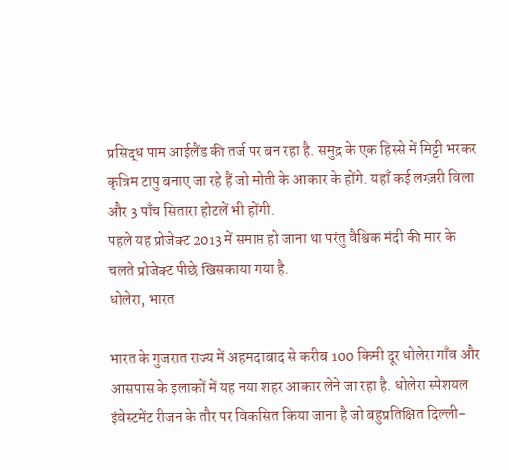प्रसिद्ध पाम आईलैंड की तर्ज पर बन रहा है. समुद्र के एक हिस्से में मिट्टी भरकर कृत्रिम टापु बनाए जा रहे हैं जो मोती के आकार के होंगे. यहाँ कई लग्ज़री विला और 3 पाँच सितारा होटलें भी होंगी.
पहले यह प्रोजेक्ट 2013 में समाप्त हो जाना था परंतु वैश्विक मंदी की मार के चलते प्रोजेक्ट पीछे खिसकाया गया है.
धोलेरा, भारत

भारत के गुजरात राज्य में अहमदाबाद से करीब 100 किमी दूर धोलेरा गाँव और आसपास के इलाकों में यह नया शहर आकार लेने जा रहा है. धोलेरा स्पेशयल इंवेस्टमेंट रीजन के तौर पर विकसित किया जाना है जो बहुप्रतिक्षित दिल्ली-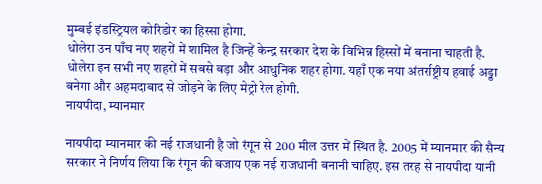मुम्बई इंडस्ट्रियल कोरिडोर का हिस्सा होगा.
धोलेरा उन पाँच नए शहरों में शामिल है जिन्हें केन्द्र सरकार देश के विभिन्न हिस्सों में बनाना चाहती है. धोलेरा इन सभी नए शहरों में सबसे बड़ा और आधुनिक शहर होगा. यहाँ एक नया अंतर्राष्ट्रीय हवाई अड्डा बनेगा और अहमदाबाद से जोड़ने के लिए मेट्रो रेल होगी.
नायपीदा, म्यानमार

नायपीदा म्यानमार की नई राजधानी है जो रंगून से 200 मील उत्तर में स्थित है. 2005 में म्यानमार की सैन्य सरकार ने निर्णय लिया कि रंगून की बजाय एक नई राजधानी बनानी चाहिए. इस तरह से नायपीदा यानी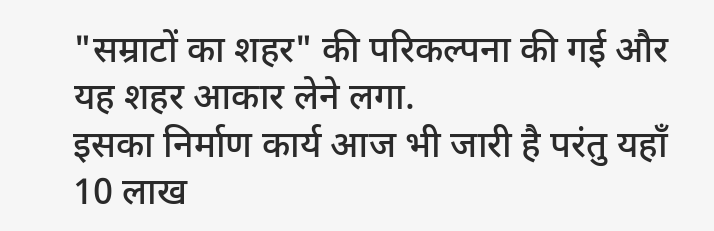"सम्राटों का शहर" की परिकल्पना की गई और यह शहर आकार लेने लगा.
इसका निर्माण कार्य आज भी जारी है परंतु यहाँ 10 लाख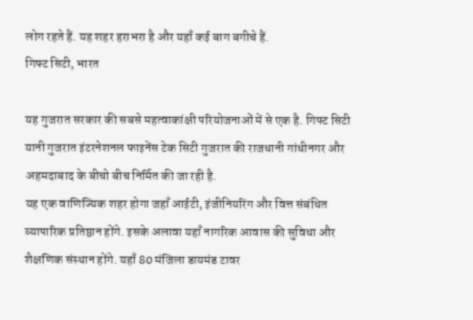लोग रहते हैं. यह शहर हराभरा है और यहाँ कई बाग बगीचे हैं.
गिफ्ट सिटी, भारत

यह गुजरात सरकार की सबसे महत्वाकांक्षी परियोजनाओं में से एक है. गिफ्ट सिटी यानी गुजरात इंटरनेशनल फाइनेंस टेक सिटी गुजरात की राजधानी गांधीनगर और अहमदाबाद के बीचो बीच निर्मित की जा रही है.
यह एक वाणिज्यिक शहर होगा जहाँ आईटी, इंजीनियरिंग और वित्त संबंधित व्यापारिक प्रतिष्ठान होंगे. इसके अलावा यहाँ नागरिक आवास की सुविधा और शैक्षणिक संस्थान होंगे. यहाँ 80 मंजिला डायमंड टावर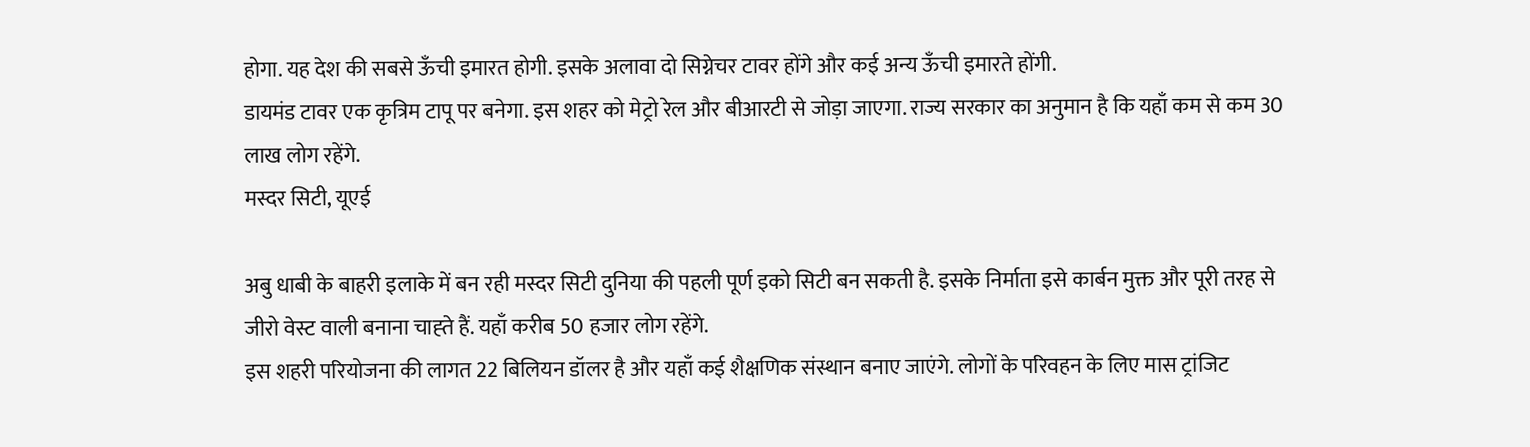होगा. यह देश की सबसे ऊँची इमारत होगी. इसके अलावा दो सिग्नेचर टावर होंगे और कई अन्य ऊँची इमारते होंगी.
डायमंड टावर एक कृत्रिम टापू पर बनेगा. इस शहर को मेट्रो रेल और बीआरटी से जोड़ा जाएगा. राज्य सरकार का अनुमान है कि यहाँ कम से कम 30 लाख लोग रहेंगे.
मस्दर सिटी, यूएई

अबु धाबी के बाहरी इलाके में बन रही मस्दर सिटी दुनिया की पहली पूर्ण इको सिटी बन सकती है. इसके निर्माता इसे कार्बन मुक्त और पूरी तरह से जीरो वेस्ट वाली बनाना चाह्ते हैं. यहाँ करीब 50 हजार लोग रहेंगे.
इस शहरी परियोजना की लागत 22 बिलियन डॉलर है और यहाँ कई शैक्षणिक संस्थान बनाए जाएंगे. लोगों के परिवहन के लिए मास ट्रांजिट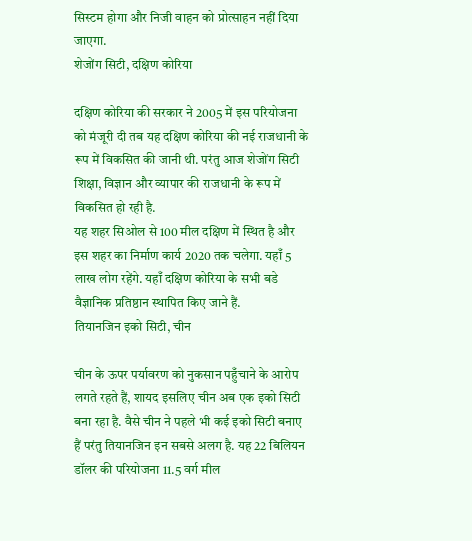सिस्टम होगा और निजी वाहन को प्रोत्साहन नहीं दिया जाएगा.
शेजोंग सिटी, दक्षिण कोरिया

दक्षिण कोरिया की सरकार ने 2005 में इस परियोजना को मंजूरी दी तब यह दक्षिण कोरिया की नई राजधानी के रूप में विकसित की जानी थी. परंतु आज शेजोंग सिटी शिक्षा, विज्ञान और व्यापार की राजधानी के रूप में विकसित हो रही है.
यह शहर सिओल से 100 मील दक्षिण में स्थित है और इस शहर का निर्माण कार्य 2020 तक चलेगा. यहाँ 5 लाख लोग रहेंगे. यहाँ दक्षिण कोरिया के सभी बडे वैज्ञानिक प्रतिष्ठान स्थापित किए जाने हैं.
तियानजिन इको सिटी, चीन

चीन के ऊपर पर्यावरण को नुकसान पहुँचाने के आरोप लगते रहते हैं, शायद इसलिए चीन अब एक इको सिटी बना रहा है. वैसे चीन ने पहले भी कई इको सिटी बनाए हैं परंतु तियानजिन इन सबसे अलग है. यह 22 बिलियन डॉलर की परियोजना 11.5 वर्ग मील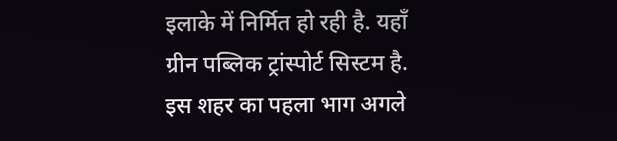इलाके में निर्मित हो रही है. यहाँ ग्रीन पब्लिक ट्रांस्पोर्ट सिस्टम है.
इस शहर का पहला भाग अगले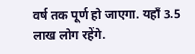वर्ष तक पूर्ण हो जाएगा. यहाँ 3.5 लाख लोग रहेंगे.